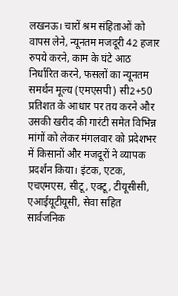लखनऊ। चारों श्रम संहिताओं को वापस लेने, न्यूनतम मजदूरी 42 हजार रुपये करने, काम के घंटे आठ निर्धारित करने, फसलों का न्यूनतम समर्थन मूल्य (एमएसपी) सी2+50 प्रतिशत के आधार पर तय करने और उसकी खरीद की गारंटी समेत विभिन्न मांगों को लेकर मंगलवार को प्रदेशभर में किसानों और मजदूरों ने व्यापक प्रदर्शन किया। इंटक, एटक, एचएमएस, सीटू, एक्टू, टीयूसीसी, एआईयूटीयूसी, सेवा सहित सार्वजनिक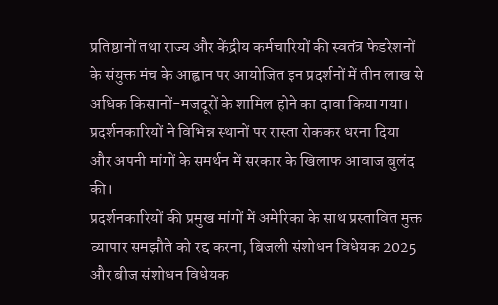प्रतिष्ठानों तथा राज्य और केंद्रीय कर्मचारियों की स्वतंत्र फेडरेशनों के संयुक्त मंच के आह्वान पर आयोजित इन प्रदर्शनों में तीन लाख से अधिक किसानों-मजदूरों के शामिल होने का दावा किया गया। प्रदर्शनकारियों ने विभिन्न स्थानों पर रास्ता रोककर धरना दिया और अपनी मांगों के समर्थन में सरकार के खिलाफ आवाज बुलंद की।
प्रदर्शनकारियों की प्रमुख मांगों में अमेरिका के साथ प्रस्तावित मुक्त व्यापार समझौते को रद्द करना, बिजली संशोधन विधेयक 2025 और बीज संशोधन विधेयक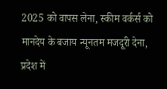2025 को वापस लेना, स्कीम वर्कर्स को मानदेय के बजाय न्यूनतम मजदूरी देना, प्रदेश में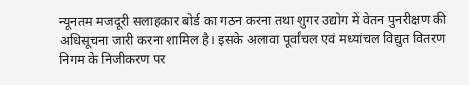न्यूनतम मजदूरी सलाहकार बोर्ड का गठन करना तथा शुगर उद्योग में वेतन पुनरीक्षण की अधिसूचना जारी करना शामिल है। इसके अलावा पूर्वांचल एवं मध्यांचल विद्युत वितरण निगम के निजीकरण पर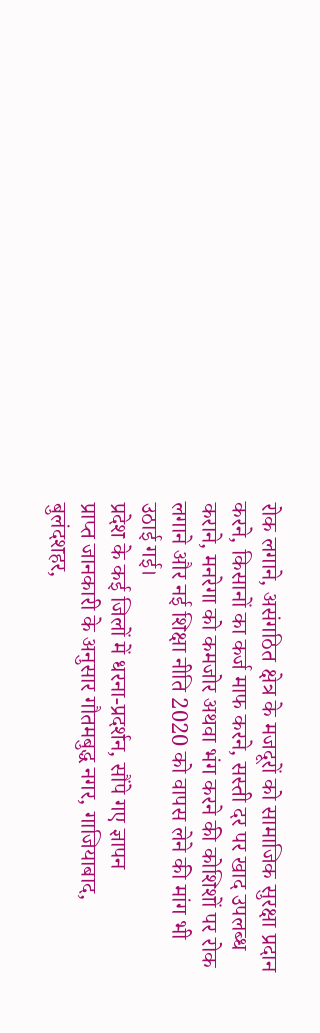रोक लगाने, असंगठित क्षेत्र के मजदूरों को सामाजिक सुरक्षा प्रदान करने, किसानों का कर्ज माफ करने, सस्ती दर पर खाद उपलब्ध कराने, मनरेगा को कमजोर अथवा भंग करने की कोशिशों पर रोक लगाने और नई शिक्षा नीति 2020 को वापस लेने की मांग भी उठाई गई।
प्रदेश के कई जिलों में धरना-प्रदर्शन, सौंपे गए ज्ञापन
प्राप्त जानकारी के अनुसार गौतमबुद्ध नगर, गाजियाबाद, बुलंदशहर,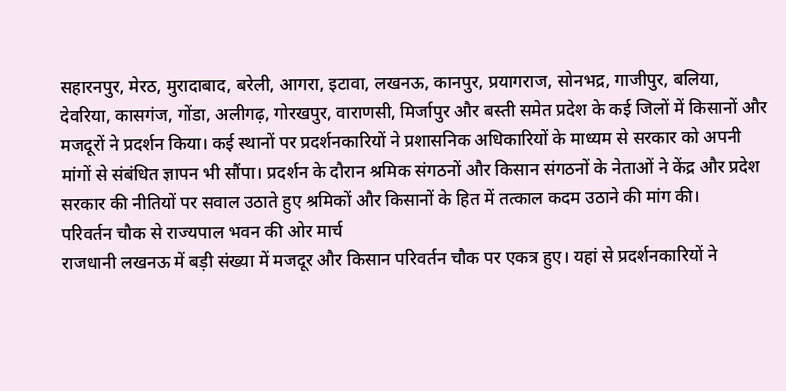सहारनपुर, मेरठ, मुरादाबाद, बरेली, आगरा, इटावा, लखनऊ, कानपुर, प्रयागराज, सोनभद्र, गाजीपुर, बलिया, देवरिया, कासगंज, गोंडा, अलीगढ़, गोरखपुर, वाराणसी, मिर्जापुर और बस्ती समेत प्रदेश के कई जिलों में किसानों और मजदूरों ने प्रदर्शन किया। कई स्थानों पर प्रदर्शनकारियों ने प्रशासनिक अधिकारियों के माध्यम से सरकार को अपनी मांगों से संबंधित ज्ञापन भी सौंपा। प्रदर्शन के दौरान श्रमिक संगठनों और किसान संगठनों के नेताओं ने केंद्र और प्रदेश सरकार की नीतियों पर सवाल उठाते हुए श्रमिकों और किसानों के हित में तत्काल कदम उठाने की मांग की।
परिवर्तन चौक से राज्यपाल भवन की ओर मार्च
राजधानी लखनऊ में बड़ी संख्या में मजदूर और किसान परिवर्तन चौक पर एकत्र हुए। यहां से प्रदर्शनकारियों ने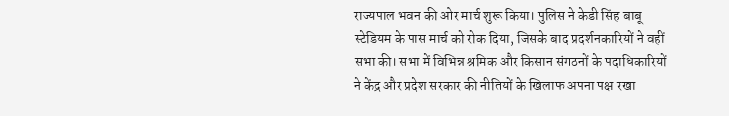राज्यपाल भवन की ओर मार्च शुरू किया। पुलिस ने केडी सिंह बाबू स्टेडियम के पास मार्च को रोक दिया, जिसके बाद प्रदर्शनकारियों ने वहीं सभा की। सभा में विभिन्न श्रमिक और किसान संगठनों के पदाधिकारियों ने केंद्र और प्रदेश सरकार की नीतियों के खिलाफ अपना पक्ष रखा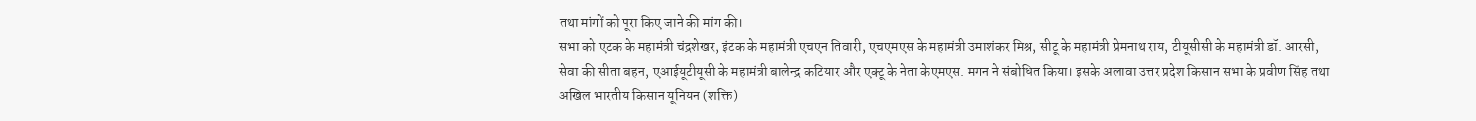तथा मांगों को पूरा किए जाने की मांग की।
सभा को एटक के महामंत्री चंद्रशेखर, इंटक के महामंत्री एचएन तिवारी, एचएमएस के महामंत्री उमाशंकर मिश्र, सीटू के महामंत्री प्रेमनाथ राय, टीयूसीसी के महामंत्री डॉ. आरसी, सेवा की सीता बहन, एआईयूटीयूसी के महामंत्री बालेन्द्र कटियार और एक्टू के नेता केएमएस. मगन ने संबोधित किया। इसके अलावा उत्तर प्रदेश किसान सभा के प्रवीण सिंह तथा अखिल भारतीय किसान यूनियन (शक्ति)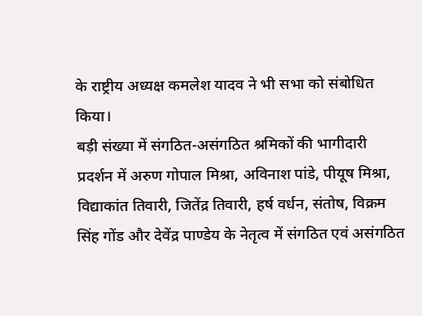के राष्ट्रीय अध्यक्ष कमलेश यादव ने भी सभा को संबोधित किया।
बड़ी संख्या में संगठित-असंगठित श्रमिकों की भागीदारी
प्रदर्शन में अरुण गोपाल मिश्रा, अविनाश पांडे, पीयूष मिश्रा, विद्याकांत तिवारी, जितेंद्र तिवारी, हर्ष वर्धन, संतोष, विक्रम सिंह गोंड और देवेंद्र पाण्डेय के नेतृत्व में संगठित एवं असंगठित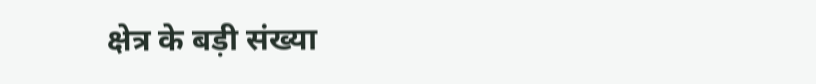क्षेत्र के बड़ी संख्या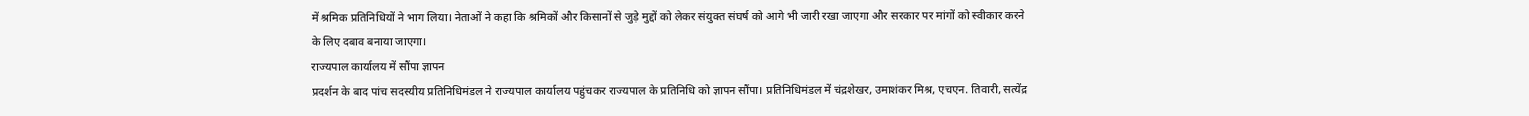में श्रमिक प्रतिनिधियों ने भाग लिया। नेताओं ने कहा कि श्रमिकों और किसानों से जुड़े मुद्दों को लेकर संयुक्त संघर्ष को आगे भी जारी रखा जाएगा और सरकार पर मांगों को स्वीकार करने के लिए दबाव बनाया जाएगा।
राज्यपाल कार्यालय में सौंपा ज्ञापन
प्रदर्शन के बाद पांच सदस्यीय प्रतिनिधिमंडल ने राज्यपाल कार्यालय पहुंचकर राज्यपाल के प्रतिनिधि को ज्ञापन सौंपा। प्रतिनिधिमंडल में चंद्रशेखर, उमाशंकर मिश्र, एचएन. तिवारी, सत्येंद्र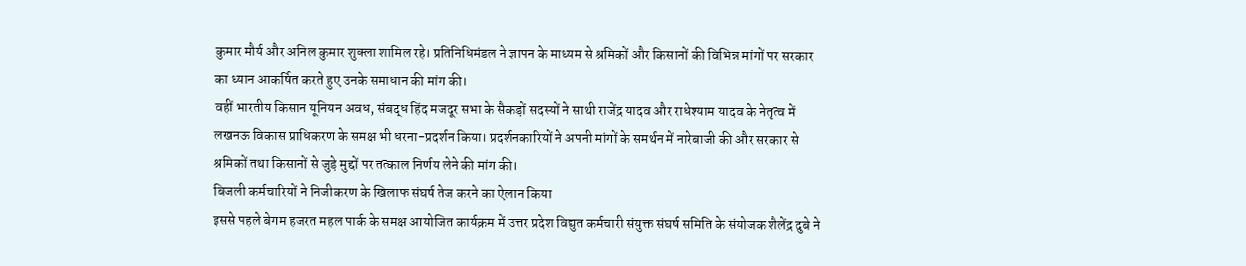कुमार मौर्य और अनिल कुमार शुक्ला शामिल रहे। प्रतिनिधिमंडल ने ज्ञापन के माध्यम से श्रमिकों और किसानों की विभिन्न मांगों पर सरकार का ध्यान आकर्षित करते हुए उनके समाधान की मांग की।
वहीं भारतीय किसान यूनियन अवध, संबद्ध हिंद मजदूर सभा के सैकड़ों सदस्यों ने साथी राजेंद्र यादव और राधेश्याम यादव के नेतृत्व में लखनऊ विकास प्राधिकरण के समक्ष भी धरना-प्रदर्शन किया। प्रदर्शनकारियों ने अपनी मांगों के समर्थन में नारेबाजी की और सरकार से श्रमिकों तथा किसानों से जुड़े मुद्दों पर तत्काल निर्णय लेने की मांग की।
बिजली कर्मचारियों ने निजीकरण के खिलाफ संघर्ष तेज करने का ऐलान किया
इससे पहले बेगम हजरत महल पार्क के समक्ष आयोजित कार्यक्रम में उत्तर प्रदेश विद्युत कर्मचारी संयुक्त संघर्ष समिति के संयोजक शैलेंद्र दुबे ने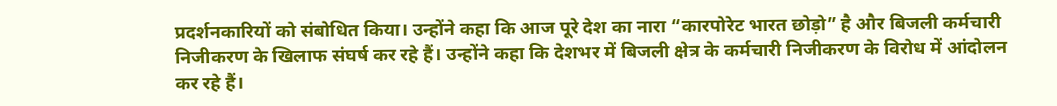प्रदर्शनकारियों को संबोधित किया। उन्होंने कहा कि आज पूरे देश का नारा “कारपोरेट भारत छोड़ो” है और बिजली कर्मचारी निजीकरण के खिलाफ संघर्ष कर रहे हैं। उन्होंने कहा कि देशभर में बिजली क्षेत्र के कर्मचारी निजीकरण के विरोध में आंदोलन कर रहे हैं।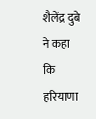शैलेंद्र दुबे ने कहा कि हरियाणा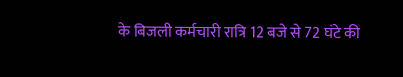के बिजली कर्मचारी रात्रि 12 बजे से 72 घंटे की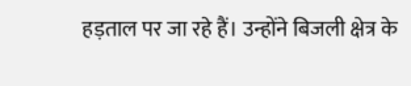हड़ताल पर जा रहे हैं। उन्होंने बिजली क्षेत्र के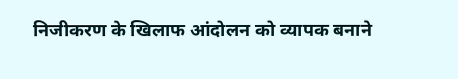निजीकरण के खिलाफ आंदोलन को व्यापक बनाने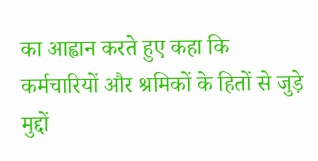का आह्वान करते हुए कहा कि कर्मचारियों और श्रमिकों के हितों से जुड़े मुद्दों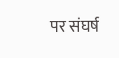पर संघर्ष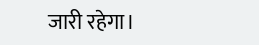जारी रहेगा।